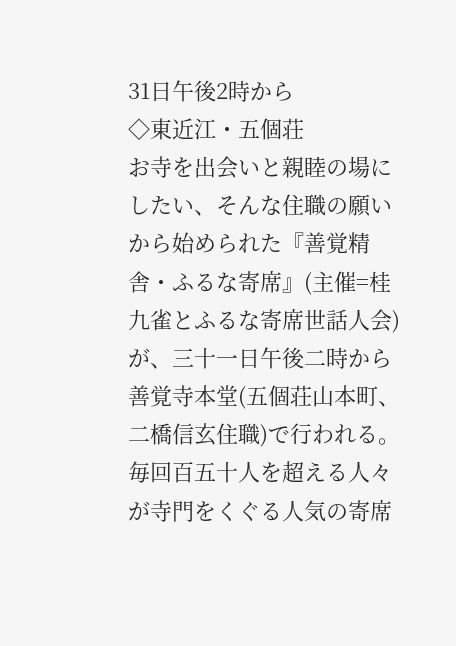31日午後2時から
◇東近江・五個荘
お寺を出会いと親睦の場にしたい、そんな住職の願いから始められた『善覚精舎・ふるな寄席』(主催=桂九雀とふるな寄席世話人会)が、三十一日午後二時から善覚寺本堂(五個荘山本町、二橋信玄住職)で行われる。
毎回百五十人を超える人々が寺門をくぐる人気の寄席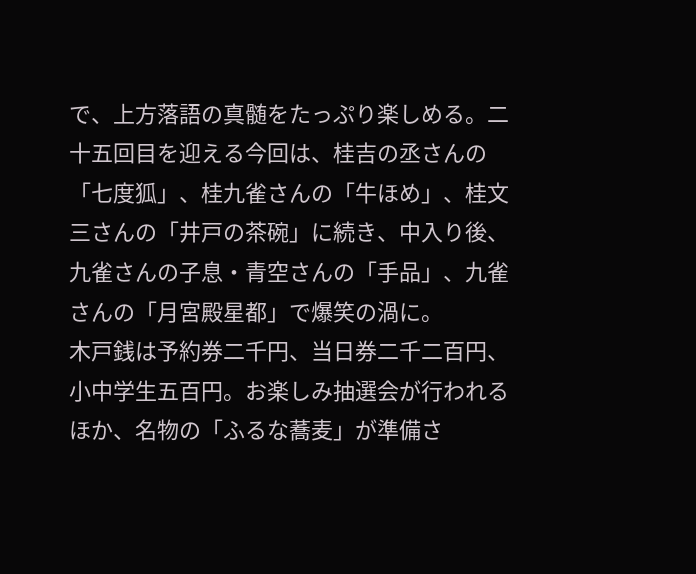で、上方落語の真髄をたっぷり楽しめる。二十五回目を迎える今回は、桂吉の丞さんの「七度狐」、桂九雀さんの「牛ほめ」、桂文三さんの「井戸の茶碗」に続き、中入り後、九雀さんの子息・青空さんの「手品」、九雀さんの「月宮殿星都」で爆笑の渦に。
木戸銭は予約券二千円、当日券二千二百円、小中学生五百円。お楽しみ抽選会が行われるほか、名物の「ふるな蕎麦」が準備さ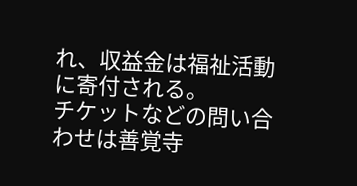れ、収益金は福祉活動に寄付される。
チケットなどの問い合わせは善覚寺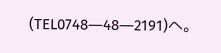(TEL0748―48―2191)へ。